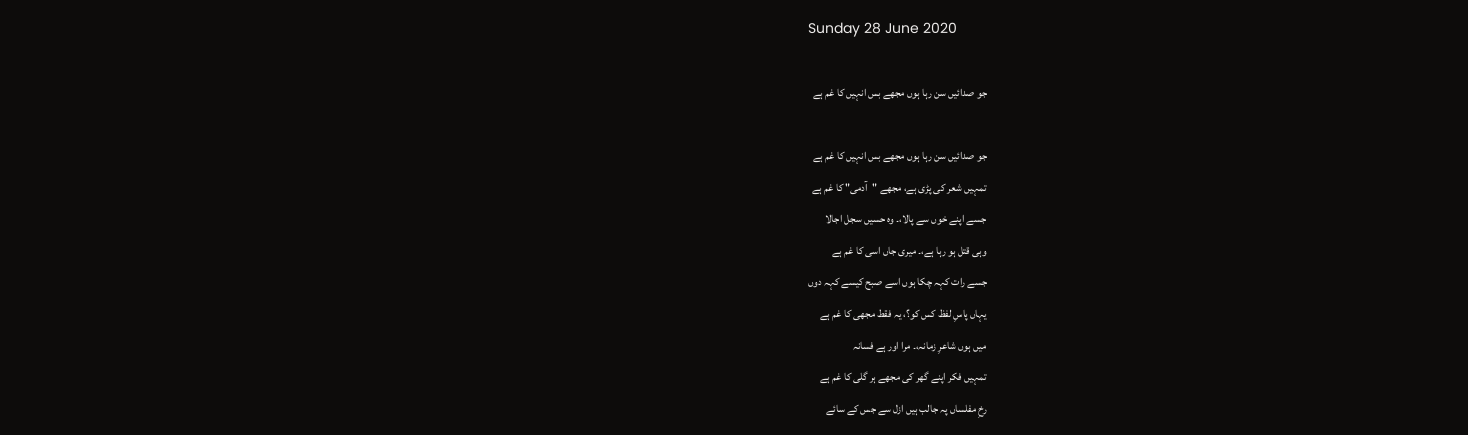Sunday 28 June 2020

جو صدائیں سن رہا ہوں مجھے بس انہیں کا غم ہے

جو صدائیں سن رہا ہوں مجھے بس انہیں کا غم ہے
تمہیں شعر کی پڑی ہے، مجھے "آدمی" کا غم ہے
جسے اپنے خوں سے پالا،۔ وہ حسیں سجل اجالا
وہی قتل ہو رہا ہے،۔ میری جاں اسی کا غم ہے
جسے رات کہہ چکا ہوں اسے صبح کیسے کہہ دوں
یہاں پاسِ لفظ کس کو؟، یہ فقط مجھی کا غم ہے
میں ہوں شاعرِ زمانہ،۔ مرا اور ہے فسانہ
تمہیں فکر اپنے گھر کی مجھے ہر گلی کا غم ہے
رخِ مفلساں پہ جالب ہیں ازل سے جس کے سائے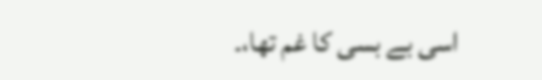اسی بے بسی کا غم تھا،۔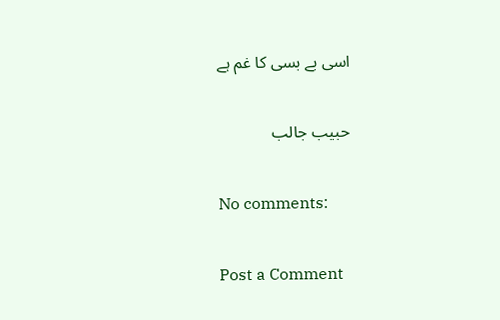اسی بے بسی کا غم ہے

حبیب جالب

No comments:

Post a Comment